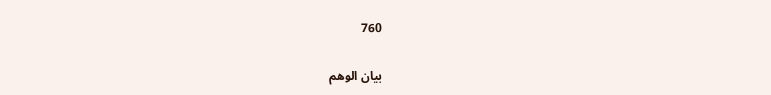760

بيان الوهم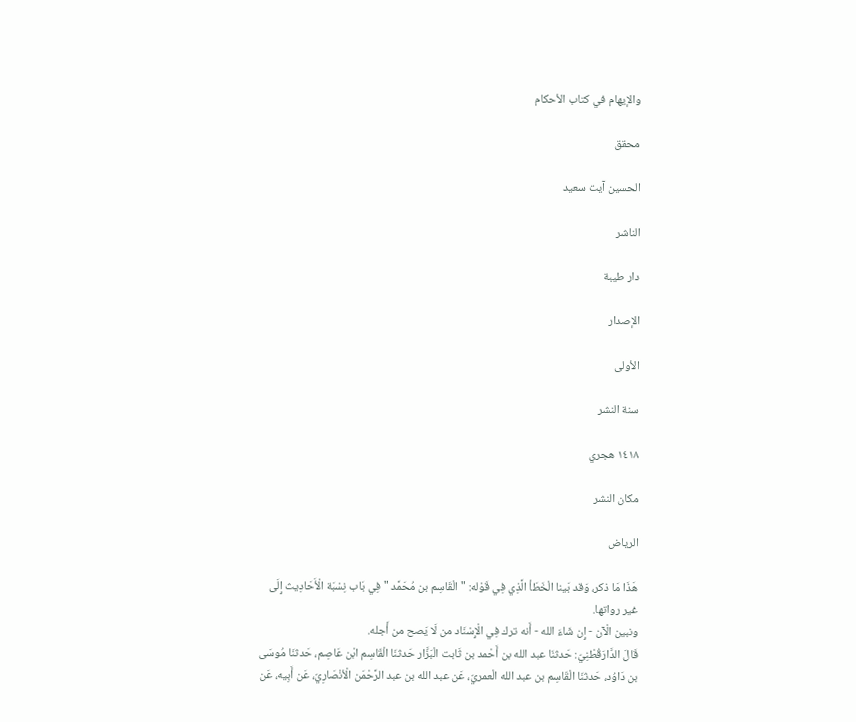والإيهام في كتاب الأحكام

محقق

الحسين آيت سعيد

الناشر

دار طيبة

الإصدار

الأولى

سنة النشر

١٤١٨ هجري

مكان النشر

الرياض

هَذَا مَا ذكر، وَقد بَينا الْخَطَأ الَّذِي فِي قَوْله: " الْقَاسِم بن مُحَمَّد " فِي بَاب نِسْبَة الْأَحَادِيث إِلَى غير رواتها.
ونبين الْآن - إِن شَاءَ الله - أَنه ترك فِي الْإِسْنَاد من لَا يَصح من أَجله.
قَالَ الدَّارَقُطْنِيّ: حَدثنَا عبد الله بن أَحْمد بن ثَابت الْبَزَّار حَدثنَا الْقَاسِم ابْن عَاصِم، حَدثنَا مُوسَى بن دَاوُد، حَدثنَا الْقَاسِم بن عبد الله الْعمريّ، عَن عبد الله بن عبد الرَّحْمَن الْأنْصَارِيّ، عَن أَبِيه، عَن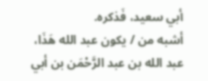أبي سعيد، فَذكره.
أشبه من / يكون عبد الله هَذَا، عبد الله بن عبد الرَّحْمَن بن أبي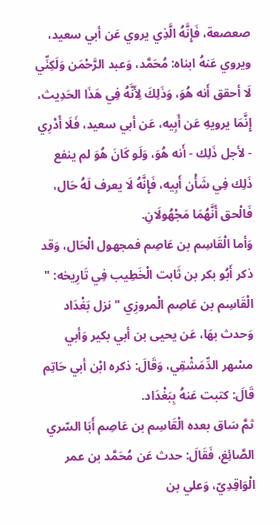صعصعة، فَإِنَّهُ الَّذِي يروي عَن أبي سعيد، ويروي عَنهُ ابناه: مُحَمَّد، وَعبد الرَّحْمَن وَلَكِنِّي لَا أحقق أَنه هُوَ، وَذَلِكَ لِأَنَّهُ فِي هَذَا الحَدِيث، إِنَّمَا يرويهِ عَن أَبِيه، عَن أبي سعيد، فَلَا أَدْرِي - لأجل ذَلِك - أَنه هُوَ، وَلَو كَانَ هُوَ لم ينفع ذَلِك فِي شَأْن أَبِيه، فَإِنَّهُ لَا يعرف لَهُ حَال، فَالْحق أَنَّهُمَا مَجْهُولَانِ.
وَأما الْقَاسِم بن عَاصِم فمجهول الْحَال، وَقد ذكر أَبُو بكر بن ثَابت الْخَطِيب فِي تَارِيخه: " الْقَاسِم بن عَاصِم الْمروزِي " نزل بَغْدَاد وَحدث بهَا، عَن يحيى بن أبي بكير وَأبي مسْهر الدِّمَشْقِي، وَقَالَ: ذكره ابْن أبي حَاتِم قَالَ: كتبت عَنهُ بِبَغْدَاد.
ثمَّ سَاق بعده الْقَاسِم بن عَاصِم أَبَا السّري الصَّائِغ، فَقَالَ: حدث عَن مُحَمَّد بن عمر الْوَاقِدِيّ، وَعلي بن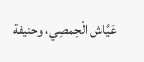عَيَّاش الْحِمصِي، وحنيفة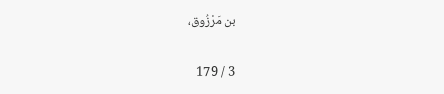بن مَرْزُوق،

3 / 179